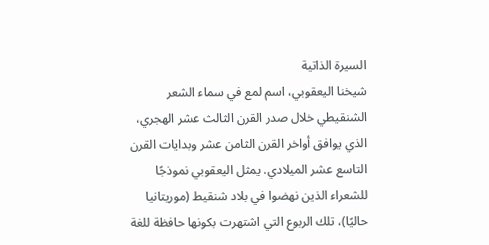السيرة الذاتية
شيخنا اليعقوبي، اسم لمع في سماء الشعر الشنقيطي خلال صدر القرن الثالث عشر الهجري، الذي يوافق أواخر القرن الثامن عشر وبدايات القرن التاسع عشر الميلادي. يمثل اليعقوبي نموذجًا للشعراء الذين نهضوا في بلاد شنقيط (موريتانيا حاليًا)، تلك الربوع التي اشتهرت بكونها حافظة للغة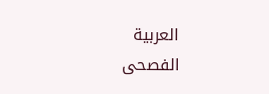العربية الفصحى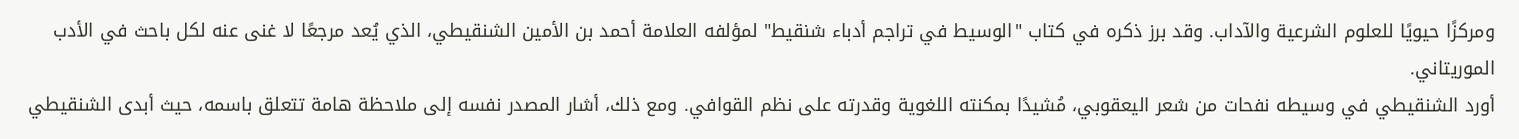ومركزًا حيويًا للعلوم الشرعية والآداب. وقد برز ذكره في كتاب "الوسيط في تراجم أدباء شنقيط" لمؤلفه العلامة أحمد بن الأمين الشنقيطي، الذي يُعد مرجعًا لا غنى عنه لكل باحث في الأدب الموريتاني.
أورد الشنقيطي في وسيطه نفحات من شعر اليعقوبي، مُشيدًا بمكنته اللغوية وقدرته على نظم القوافي. ومع ذلك، أشار المصدر نفسه إلى ملاحظة هامة تتعلق باسمه، حيث أبدى الشنقيطي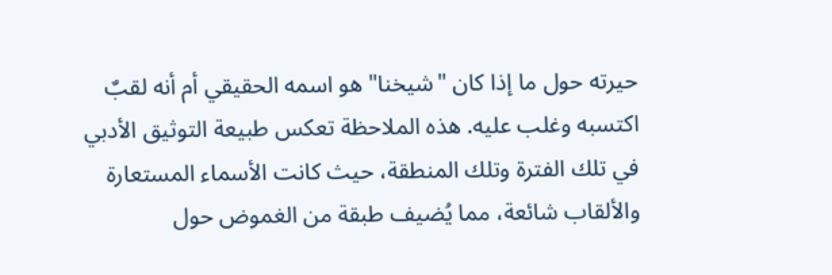حيرته حول ما إذا كان "شيخنا" هو اسمه الحقيقي أم أنه لقبٌ اكتسبه وغلب عليه. هذه الملاحظة تعكس طبيعة التوثيق الأدبي في تلك الفترة وتلك المنطقة، حيث كانت الأسماء المستعارة والألقاب شائعة، مما يُضيف طبقة من الغموض حول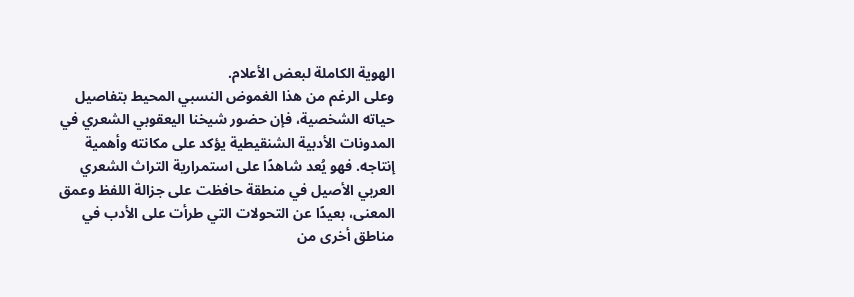الهوية الكاملة لبعض الأعلام.
وعلى الرغم من هذا الغموض النسبي المحيط بتفاصيل حياته الشخصية، فإن حضور شيخنا اليعقوبي الشعري في المدونات الأدبية الشنقيطية يؤكد على مكانته وأهمية إنتاجه. فهو يُعد شاهدًا على استمرارية التراث الشعري العربي الأصيل في منطقة حافظت على جزالة اللفظ وعمق المعنى، بعيدًا عن التحولات التي طرأت على الأدب في مناطق أخرى من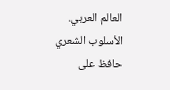العالم العربي.
الأسلوب الشعري
حافظ على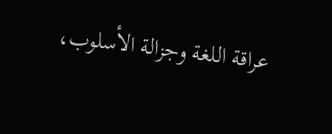عراقة اللغة وجزالة الأسلوب،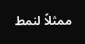ممثلاً لنمط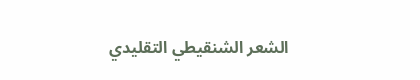الشعر الشنقيطي التقليدي